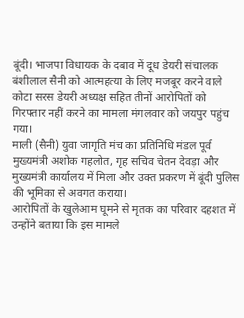बूंदी। भाजपा विधायक के दबाव में दूध डेयरी संचालक बंशीलाल सैनी को आत्महत्या के लिए मजबूर करने वाले कोटा सरस डेयरी अध्यक्ष सहित तीनों आरोपितों को गिरफ्तार नहीं करने का मामला मंगलवार को जयपुर पहुंच गया।
माली (सैनी) युवा जागृति मंच का प्रतिनिधि मंडल पूर्व मुख्यमंत्री अशोक गहलोत, गृह सचिव चेतन देवड़ा और मुख्यमंत्री कार्यालय में मिला और उक्त प्रकरण में बूंदी पुलिस की भूमिका से अवगत कराया।
आरोपितों के खुलेआम घूमने से मृतक का परिवार दहशत में
उन्होंने बताया कि इस मामले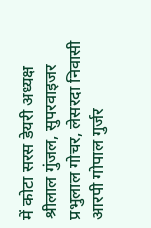में कोटा सरस डेयरी अध्यक्ष श्रीलाल गुंजल, सुपरवाइजर प्रभुलाल गोचर, लेसरदा निवासी आरपी गोपाल गुर्जर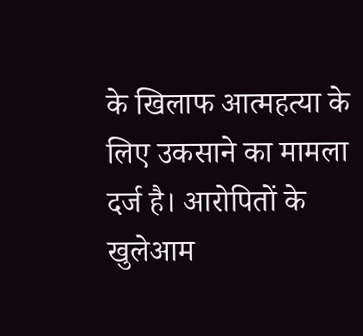के खिलाफ आत्महत्या के लिए उकसाने का मामला दर्ज है। आरोपितों के खुलेआम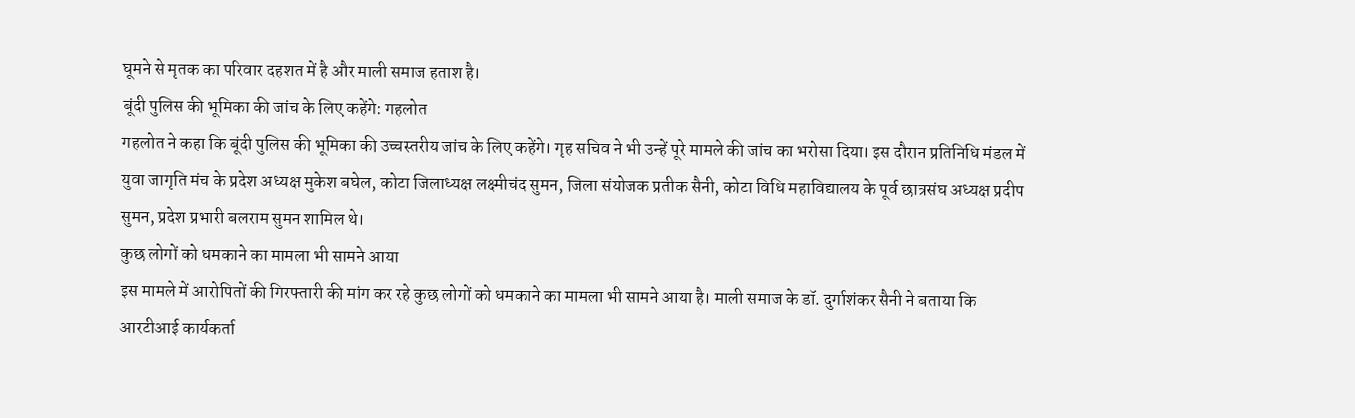घूमने से मृतक का परिवार दहशत में है और माली समाज हताश है।
बूंदी पुलिस की भूमिका की जांच के लिए कहेंगे: गहलोत
गहलोत ने कहा कि बूंदी पुलिस की भूमिका की उच्चस्तरीय जांच के लिए कहेंगे। गृह सचिव ने भी उन्हें पूरे मामले की जांच का भरोसा दिया। इस दौरान प्रतिनिधि मंडल में युवा जागृति मंच के प्रदेश अध्यक्ष मुकेश बघेल, कोटा जिलाध्यक्ष लक्ष्मीचंद सुमन, जिला संयोजक प्रतीक सैनी, कोटा विधि महाविद्यालय के पूर्व छात्रसंघ अध्यक्ष प्रदीप सुमन, प्रदेश प्रभारी बलराम सुमन शामिल थे।
कुछ लोगों को धमकाने का मामला भी सामने आया
इस मामले में आरोपितों की गिरफ्तारी की मांग कर रहे कुछ लोगों को धमकाने का मामला भी सामने आया है। माली समाज के डॉ. दुर्गाशंकर सैनी ने बताया कि आरटीआई कार्यकर्ता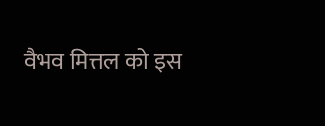वैभव मित्तल को इस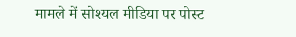मामले में सोश्यल मीडिया पर पोस्ट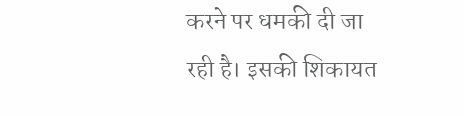करने पर धमकी दी जा रही है। इसकी शिकायत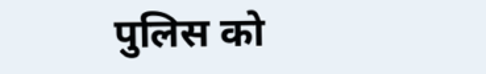पुलिस को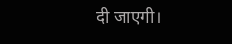दी जाएगी।